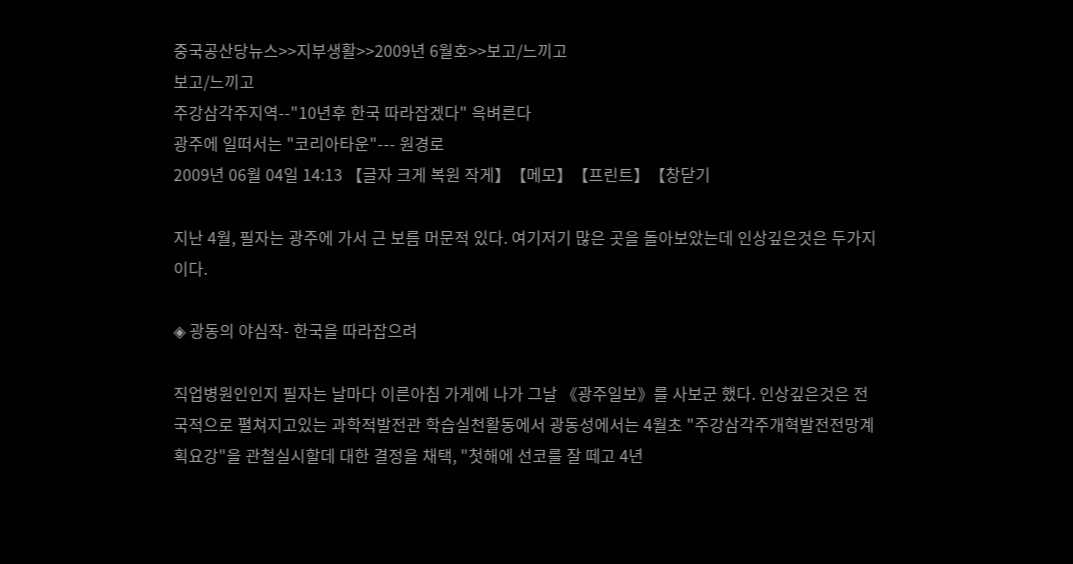중국공산당뉴스>>지부생활>>2009년 6월호>>보고/느끼고
보고/느끼고
주강삼각주지역--"10년후 한국 따라잡겠다" 윽벼른다
광주에 일떠서는 "코리아타운"--- 원경로
2009년 06월 04일 14:13 【글자 크게 복원 작게】【메모】【프린트】【창닫기

지난 4월, 필자는 광주에 가서 근 보름 머문적 있다. 여기저기 많은 곳을 돌아보았는데 인상깊은것은 두가지이다.

◈ 광동의 야심작- 한국을 따라잡으려

직업병원인인지 필자는 날마다 이른아침 가게에 나가 그날 《광주일보》를 사보군 했다. 인상깊은것은 전국적으로 펼쳐지고있는 과학적발전관 학습실천활동에서 광동성에서는 4월초 "주강삼각주개혁발전전망계획요강"을 관철실시할데 대한 결정을 채택, "첫해에 선코를 잘 떼고 4년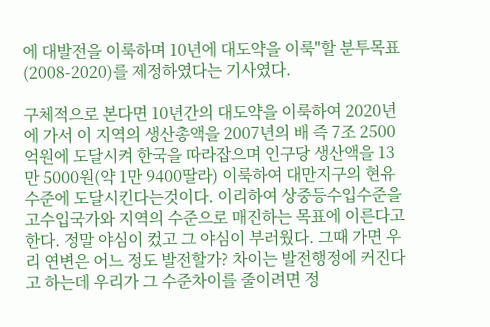에 대발전을 이룩하며 10년에 대도약을 이룩"할 분투목표(2008-2020)를 제정하였다는 기사였다.

구체적으로 본다면 10년간의 대도약을 이룩하여 2020년에 가서 이 지역의 생산총액을 2007년의 배 즉 7조 2500억원에 도달시켜 한국을 따라잡으며 인구당 생산액을 13만 5000원(약 1만 9400딸라) 이룩하여 대만지구의 현유수준에 도달시킨다는것이다. 이리하여 상중등수입수준을 고수입국가와 지역의 수준으로 매진하는 목표에 이른다고 한다. 정말 야심이 컸고 그 야심이 부러웠다. 그때 가면 우리 연변은 어느 정도 발전할가? 차이는 발전행정에 커진다고 하는데 우리가 그 수준차이를 줄이려면 정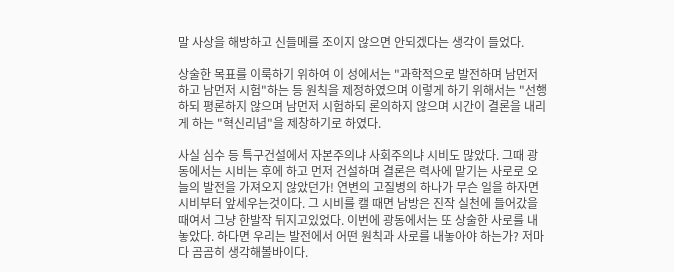말 사상을 해방하고 신들메를 조이지 않으면 안되겠다는 생각이 들었다.

상술한 목표를 이룩하기 위하여 이 성에서는 "과학적으로 발전하며 남먼저 하고 남먼저 시험"하는 등 원칙을 제정하였으며 이렇게 하기 위해서는 "선행하되 평론하지 않으며 남먼저 시험하되 론의하지 않으며 시간이 결론을 내리게 하는 "혁신리념"을 제창하기로 하였다.

사실 심수 등 특구건설에서 자본주의냐 사회주의냐 시비도 많았다. 그때 광동에서는 시비는 후에 하고 먼저 건설하며 결론은 력사에 맡기는 사로로 오늘의 발전을 가져오지 않았던가! 연변의 고질병의 하나가 무슨 일을 하자면 시비부터 앞세우는것이다. 그 시비를 캘 때면 남방은 진작 실천에 들어갔을 때여서 그냥 한발작 뒤지고있었다. 이번에 광동에서는 또 상술한 사로를 내놓았다. 하다면 우리는 발전에서 어떤 원칙과 사로를 내놓아야 하는가? 저마다 곰곰히 생각해볼바이다.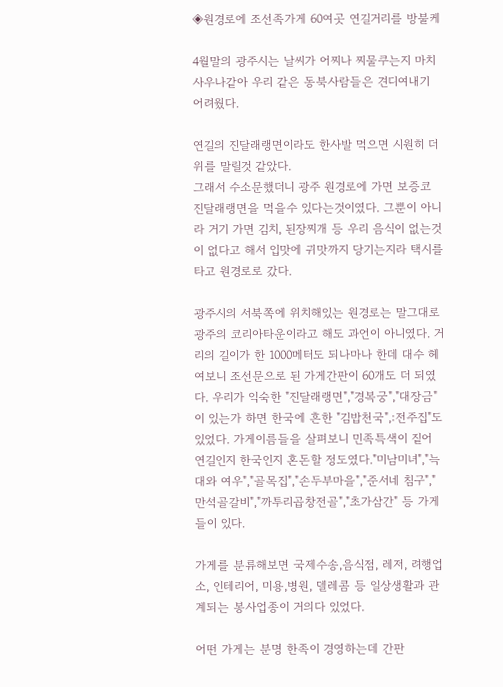◈원경로에 조선족가게 60여곳 연길거리를 방불케

4월말의 광주시는 날씨가 어찌나 찌물쿠는지 마치 사우나같아 우리 같은 동북사람들은 견디여내기 어려웠다.

연길의 진달래랭면이라도 한사발 먹으면 시원히 더위를 말릴것 같았다.
그래서 수소문했더니 광주 원경로에 가면 보증코 진달래랭면을 먹을수 있다는것이였다. 그뿐이 아니라 거기 가면 김치, 된장찌개 등 우리 음식이 없는것이 없다고 해서 입맛에 귀맛까지 당기는지라 택시를 타고 원경로로 갔다.

광주시의 서북쪽에 위치해있는 원경로는 말그대로 광주의 코리아타운이라고 해도 과언이 아니였다. 거리의 길이가 한 1000메터도 되나마나 한데 대수 헤여보니 조선문으로 된 가게간판이 60개도 더 되였다. 우리가 익숙한 "진달래랭면","경복궁","대장금"이 있는가 하면 한국에 흔한 "김밥천국",:전주집"도 있었다. 가게이름들을 살펴보니 민족특색이 짙어 연길인지 한국인지 혼돈할 정도였다."미남미녀","늑대와 여우","골목집","손두부마을","준서네 침구","만석골갈비","까투리곱창전골","초가삼간" 등 가게들이 있다.

가게를 분류해보면 국제수송,음식점, 레저, 려행업소, 인테리어, 미용,병원, 델레콤 등 일상생활과 관계되는 봉사업종이 거의다 있었다.

어떤 가게는 분명 한족이 경영하는데 간판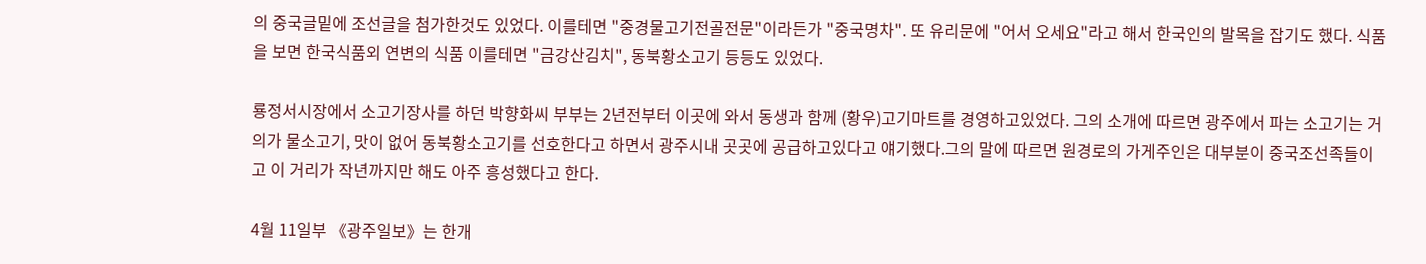의 중국글밑에 조선글을 첨가한것도 있었다. 이를테면 "중경물고기전골전문"이라든가 "중국명차". 또 유리문에 "어서 오세요"라고 해서 한국인의 발목을 잡기도 했다. 식품을 보면 한국식품외 연변의 식품 이를테면 "금강산김치", 동북황소고기 등등도 있었다.

룡정서시장에서 소고기장사를 하던 박향화씨 부부는 2년전부터 이곳에 와서 동생과 함께 (황우)고기마트를 경영하고있었다. 그의 소개에 따르면 광주에서 파는 소고기는 거의가 물소고기, 맛이 없어 동북황소고기를 선호한다고 하면서 광주시내 곳곳에 공급하고있다고 얘기했다.그의 말에 따르면 원경로의 가게주인은 대부분이 중국조선족들이고 이 거리가 작년까지만 해도 아주 흥성했다고 한다.

4월 11일부 《광주일보》는 한개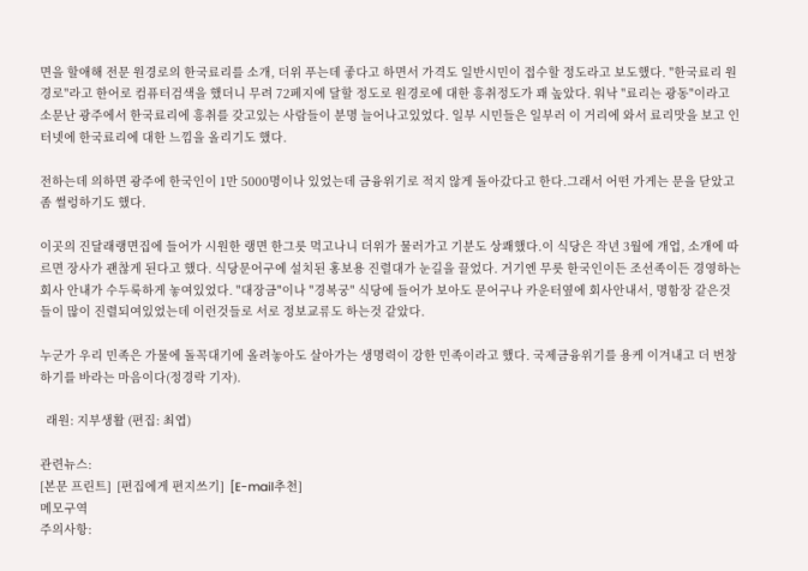면을 할애해 전문 원경로의 한국료리를 소개, 더위 푸는데 좋다고 하면서 가격도 일반시민이 접수할 정도라고 보도했다. "한국료리 원경로"라고 한어로 컴퓨터검색을 했더니 무려 72페지에 달할 정도로 원경로에 대한 흥취정도가 꽤 높았다. 워낙 "료리는 광동"이라고 소문난 광주에서 한국료리에 흥취를 갖고있는 사람들이 분명 늘어나고있었다. 일부 시민들은 일부러 이 거리에 와서 료리맛을 보고 인터넷에 한국료리에 대한 느낌을 올리기도 했다.

전하는데 의하면 광주에 한국인이 1만 5000명이나 있었는데 금융위기로 적지 않게 돌아갔다고 한다.그래서 어떤 가게는 문을 닫았고 좀 썰렁하기도 했다.

이곳의 진달래랭면집에 들어가 시원한 랭면 한그릇 먹고나니 더위가 물러가고 기분도 상쾌했다.이 식당은 작년 3월에 개업, 소개에 따르면 장사가 괜찮게 된다고 했다. 식당문어구에 설치된 홍보용 진렬대가 눈길을 끌었다. 거기엔 무릇 한국인이든 조선족이든 경영하는 회사 안내가 수두룩하게 놓여있었다. "대장금"이나 "경복궁" 식당에 들어가 보아도 문어구나 카운터옆에 회사안내서, 명함장 같은것들이 많이 진렬되여있었는데 이런것들로 서로 정보교류도 하는것 같았다.

누군가 우리 민족은 가물에 돌꼭대기에 올려놓아도 살아가는 생명력이 강한 민족이라고 했다. 국제금융위기를 용케 이겨내고 더 번창하기를 바라는 마음이다(정경락 기자).

  래원: 지부생활 (편집: 최엽)

관련뉴스:
[본문 프린트]  [편집에게 편지쓰기]  [E-mail추천]
메모구역
주의사항: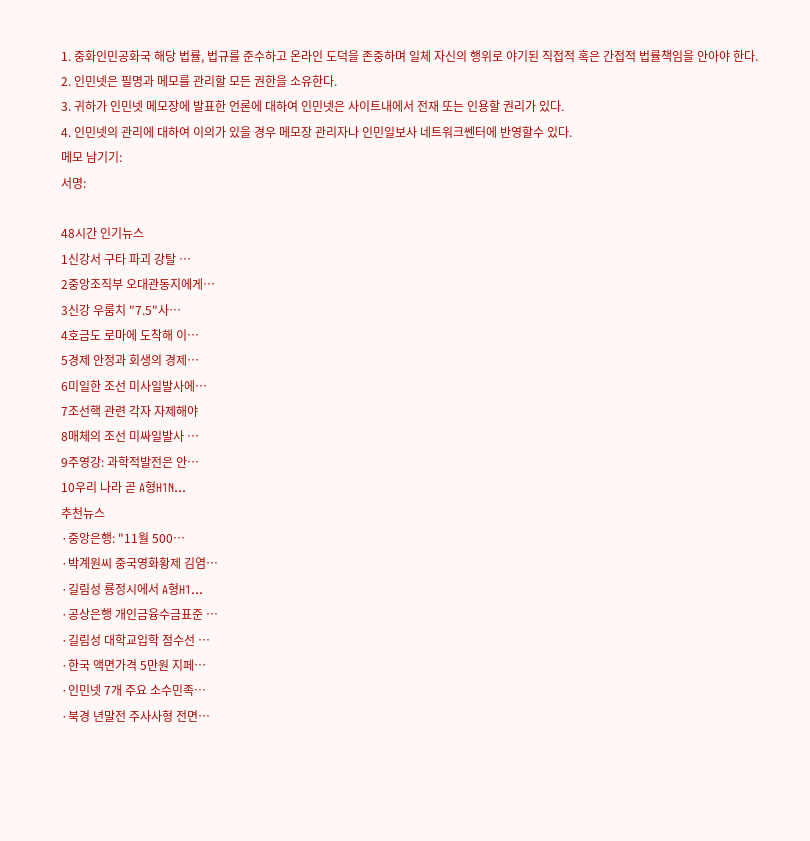1. 중화인민공화국 해당 법률, 법규를 준수하고 온라인 도덕을 존중하며 일체 자신의 행위로 야기된 직접적 혹은 간접적 법률책임을 안아야 한다.
2. 인민넷은 필명과 메모를 관리할 모든 권한을 소유한다.
3. 귀하가 인민넷 메모장에 발표한 언론에 대하여 인민넷은 사이트내에서 전재 또는 인용할 권리가 있다.
4. 인민넷의 관리에 대하여 이의가 있을 경우 메모장 관리자나 인민일보사 네트워크쎈터에 반영할수 있다.
메모 남기기:
서명:

48시간 인기뉴스
1신강서 구타 파괴 강탈 …
2중앙조직부 오대관동지에게…
3신강 우룸치 "7.5"사…
4호금도 로마에 도착해 이…
5경제 안정과 회생의 경제…
6미일한 조선 미사일발사에…
7조선핵 관련 각자 자제해야
8매체의 조선 미싸일발사 …
9주영강: 과학적발전은 안…
10우리 나라 곧 A형H1N…
추천뉴스
·중앙은행: "11월 500…
·박계원씨 중국영화황제 김염…
·길림성 룡정시에서 A형H1…
·공상은행 개인금융수금표준 …
·길림성 대학교입학 점수선 …
·한국 액면가격 5만원 지페…
·인민넷 7개 주요 소수민족…
·북경 년말전 주사사형 전면…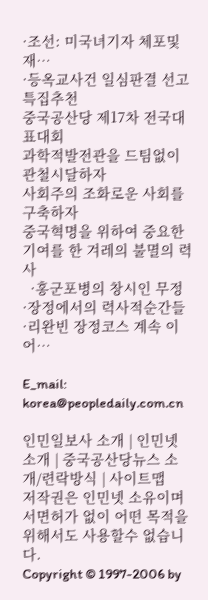·조선: 미국녀기자 체포및재…
·등옥교사건 일심판결 선고
특집추천
중국공산당 제17차 전국대표대회
과학적발전관을 드팀없이 관철시달하자
사회주의 조화로운 사회를 구축하자
중국혁명을 위하여 중요한 기여를 한 겨레의 불멸의 력사
  ·홍군포병의 창시인 무정
·장정에서의 력사적순간들
·리완빈 장정코스 계속 이어…

E_mail: korea@peopledaily.com.cn

인민일보사 소개 | 인민넷 소개 | 중국공산당뉴스 소개/련락방식 | 사이트맵
저작권은 인민넷 소유이며 서면허가 없이 어떤 목적을 위해서도 사용할수 없습니다.
Copyright © 1997-2006 by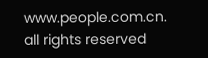www.people.com.cn. all rights reserved